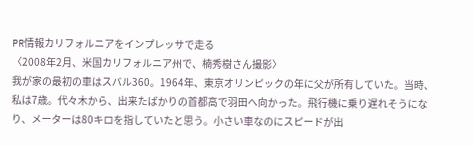PR情報カリフォルニアをインプレッサで走る
〈2008年2月、米国カリフォルニア州で、楠秀樹さん撮影〉
我が家の最初の車はスバル360。1964年、東京オリンピックの年に父が所有していた。当時、私は7歳。代々木から、出来たばかりの首都高で羽田へ向かった。飛行機に乗り遅れそうになり、メーターは80キロを指していたと思う。小さい車なのにスピードが出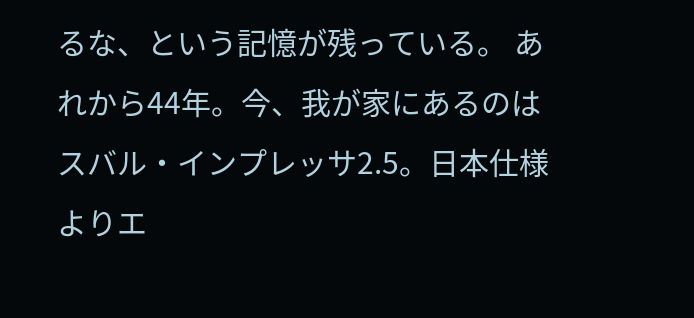るな、という記憶が残っている。 あれから44年。今、我が家にあるのはスバル・インプレッサ2.5。日本仕様よりエ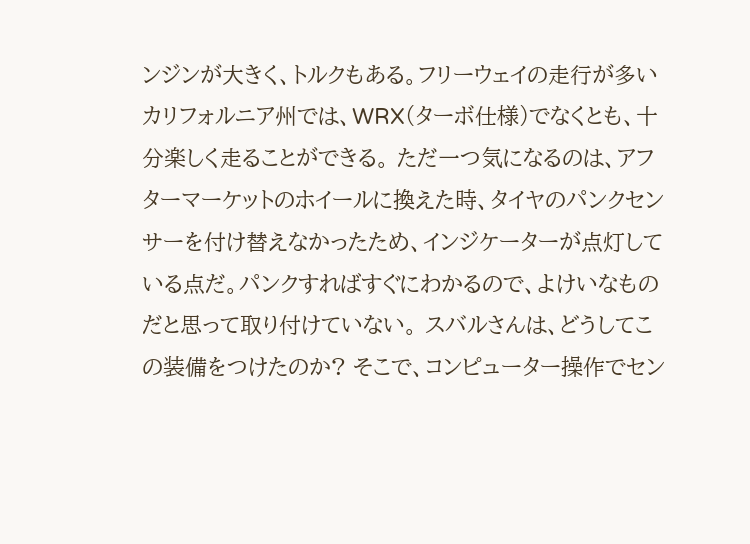ンジンが大きく、トルクもある。フリーウェイの走行が多いカリフォルニア州では、WRX(ターボ仕様)でなくとも、十分楽しく走ることができる。 ただ一つ気になるのは、アフターマーケットのホイールに換えた時、タイヤのパンクセンサーを付け替えなかったため、インジケーターが点灯している点だ。パンクすればすぐにわかるので、よけいなものだと思って取り付けていない。 スバルさんは、どうしてこの装備をつけたのか? そこで、コンピューター操作でセン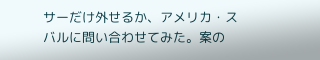サーだけ外せるか、アメリカ・スバルに問い合わせてみた。案の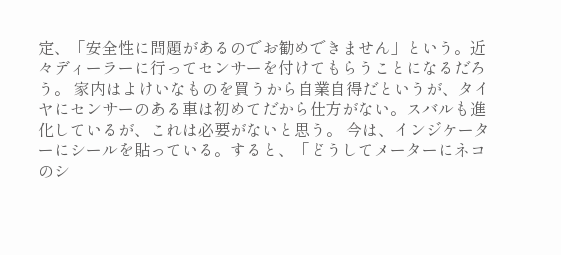定、「安全性に問題があるのでお勧めできません」という。近々ディーラーに行ってセンサーを付けてもらうことになるだろう。 家内はよけいなものを買うから自業自得だというが、タイヤにセンサーのある車は初めてだから仕方がない。スバルも進化しているが、これは必要がないと思う。 今は、インジケーターにシールを貼っている。すると、「どうしてメーターにネコのシ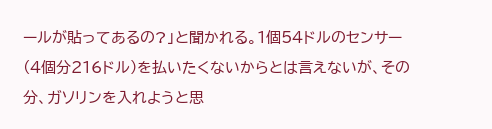ールが貼ってあるの?」と聞かれる。1個54ドルのセンサー(4個分216ドル)を払いたくないからとは言えないが、その分、ガソリンを入れようと思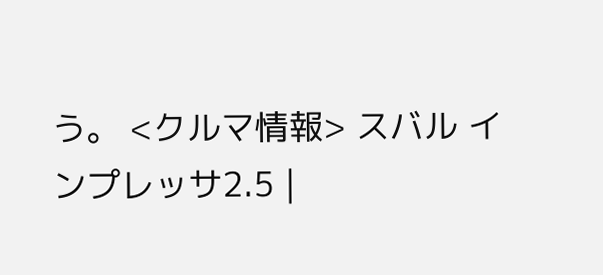う。 <クルマ情報> スバル インプレッサ2.5 |